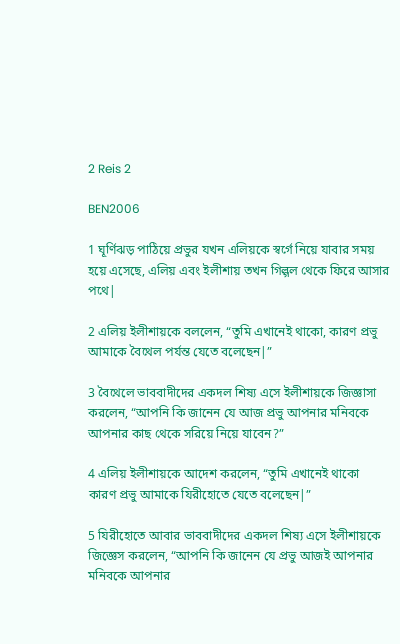2 Reis 2

BEN2006

1 ঘূর্ণিঝড় পাঠিয়ে প্রভুর যখন এলিয়কে স্বর্গে নিয়ে যাবার সময় হয়ে এসেছে, এলিয় এবং ইলীশায় তখন গিল্গল থেকে ফিরে আসার পথে|

2 এলিয় ইলীশায়কে বললেন, “তুমি এখানেই থাকো, কারণ প্রভু আমাকে বৈথেল পর্যন্ত যেতে বলেছেন|”

3 বৈথেলে ভাববাদীদের একদল শিষ্য এসে ইলীশায়কে জিজ্ঞাসা করলেন, “আপনি কি জানেন যে আজ প্রভু আপনার মনিবকে আপনার কাছ থেকে সরিয়ে নিয়ে যাবেন?”

4 এলিয় ইলীশায়কে আদেশ করলেন, “তুমি এখানেই থাকো কারণ প্রভু আমাকে যিরীহোতে যেতে বলেছেন|”

5 যিরীহোতে আবার ভাববাদীদের একদল শিষ্য এসে ইলীশায়কে জিজ্ঞেস করলেন, “আপনি কি জানেন যে প্রভু আজই আপনার মনিবকে আপনার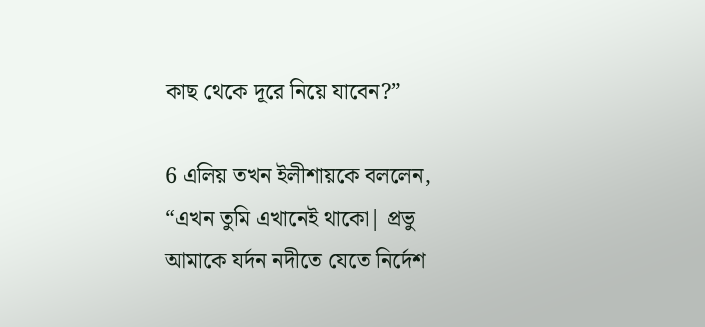কাছ থেকে দূরে নিয়ে যাবেন?”

6 এলিয় তখন ইলীশায়কে বললেন, “এখন তুমি এখানেই থাকো| প্রভু আমাকে যর্দন নদীতে যেতে নির্দেশ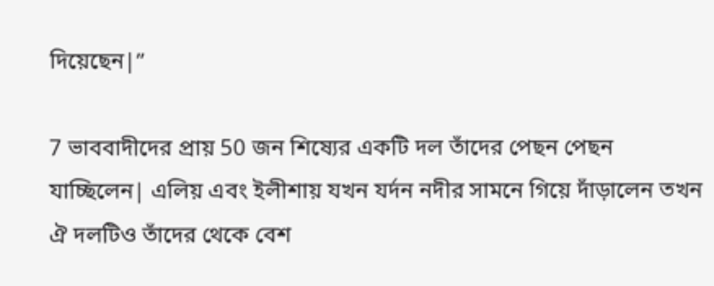দিয়েছেন|”

7 ভাববাদীদের প্রায় 50 জন শিষ্যের একটি দল তাঁদের পেছন পেছন যাচ্ছিলেন| এলিয় এবং ইলীশায় যখন যর্দন নদীর সামনে গিয়ে দাঁড়ালেন তখন ঐ দলটিও তাঁদের থেকে বেশ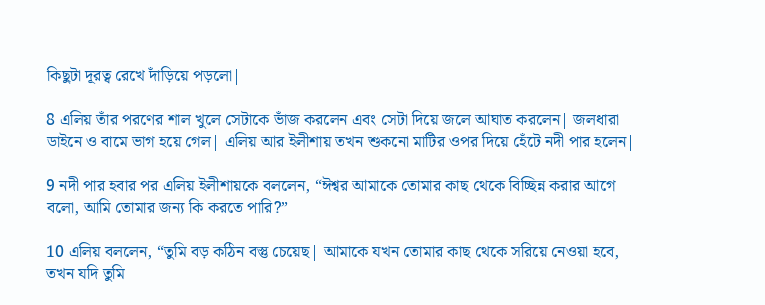কিছুটা দূরত্ব রেখে দাঁড়িয়ে পড়লো|

8 এলিয় তাঁর পরণের শাল খুলে সেটাকে ভাঁজ করলেন এবং সেটা দিয়ে জলে আঘাত করলেন| জলধারা ডাইনে ও বামে ভাগ হয়ে গেল| এলিয় আর ইলীশায় তখন শুকনো মাটির ওপর দিয়ে হেঁটে নদী পার হলেন|

9 নদী পার হবার পর এলিয় ইলীশায়কে বললেন, “ঈশ্বর আমাকে তোমার কাছ থেকে বিচ্ছিন্ন করার আগে বলো, আমি তোমার জন্য কি করতে পারি?”

10 এলিয় বললেন, “তুমি বড় কঠিন বস্তু চেয়েছ| আমাকে যখন তোমার কাছ থেকে সরিয়ে নেওয়া হবে, তখন যদি তুমি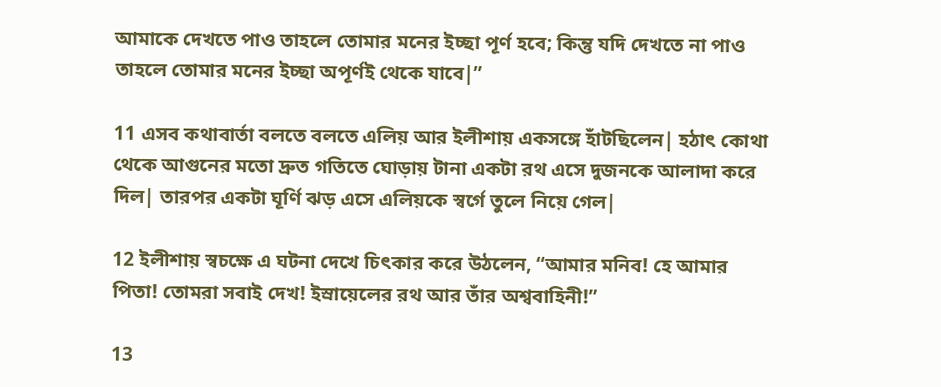আমাকে দেখতে পাও তাহলে তোমার মনের ইচ্ছা পূর্ণ হবে; কিন্তু যদি দেখতে না পাও তাহলে তোমার মনের ইচ্ছা অপূর্ণই থেকে যাবে|”

11 এসব কথাবার্তা বলতে বলতে এলিয় আর ইলীশায় একসঙ্গে হাঁটছিলেন| হঠাৎ‌‌ কোথা থেকে আগুনের মতো দ্রুত গতিতে ঘোড়ায় টানা একটা রথ এসে দুজনকে আলাদা করে দিল| তারপর একটা ঘূর্ণি ঝড় এসে এলিয়কে স্বর্গে তুলে নিয়ে গেল|

12 ইলীশায় স্বচক্ষে এ ঘটনা দেখে চিৎকার করে উঠলেন, “আমার মনিব! হে আমার পিতা! তোমরা সবাই দেখ! ইস্রায়েলের রথ আর তাঁর অশ্ববাহিনী!”

13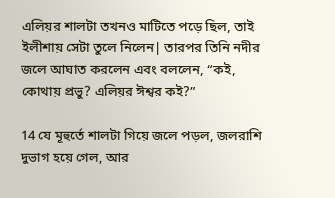এলিয়র শালটা তখনও মাটিতে পড়ে ছিল, তাই ইলীশায় সেটা তুলে নিলেন| তারপর তিনি নদীর জলে আঘাত করলেন এবং বললেন, “কই, কোথায় প্রভু? এলিয়র ঈশ্বর কই?”

14 যে মূহুর্তে শালটা গিয়ে জলে পড়ল, জলরাশি দুভাগ হয়ে গেল, আর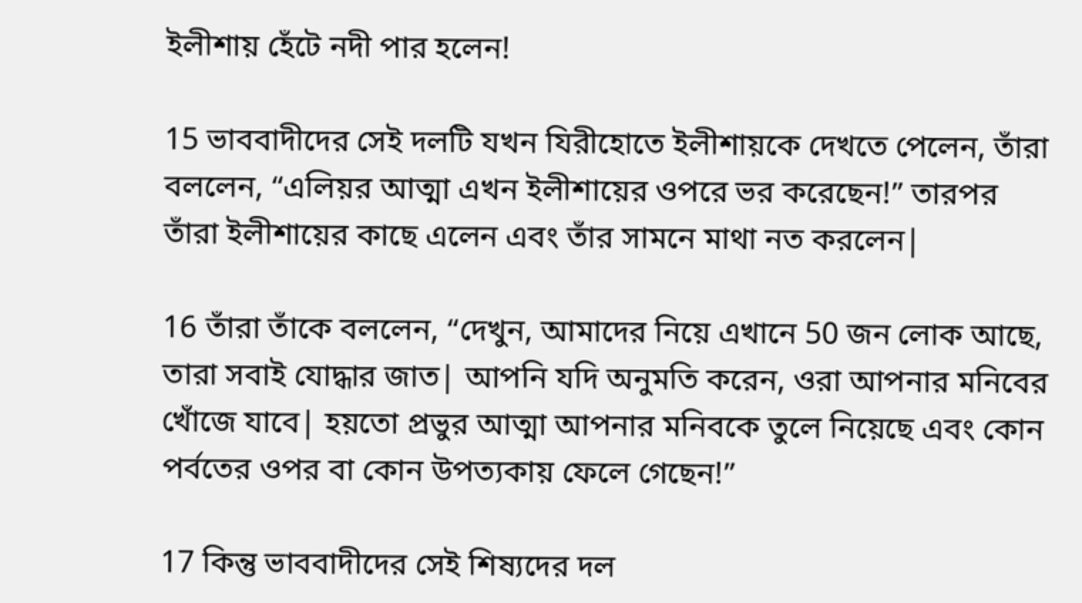ইলীশায় হেঁটে নদী পার হলেন!

15 ভাববাদীদের সেই দলটি যখন যিরীহোতে ইলীশায়কে দেখতে পেলেন, তাঁরা বললেন, “এলিয়র আত্মা এখন ইলীশায়ের ওপরে ভর করেছেন!” তারপর তাঁরা ইলীশায়ের কাছে এলেন এবং তাঁর সামনে মাথা নত করলেন|

16 তাঁরা তাঁকে বললেন, “দেখুন, আমাদের নিয়ে এখানে 50 জন লোক আছে, তারা সবাই যোদ্ধার জাত| আপনি যদি অনুমতি করেন, ওরা আপনার মনিবের খোঁজে যাবে| হয়তো প্রভুর আত্মা আপনার মনিবকে তুলে নিয়েছে এবং কোন পর্বতের ওপর বা কোন উপত্যকায় ফেলে গেছেন!”

17 কিন্তু ভাববাদীদের সেই শিষ্যদের দল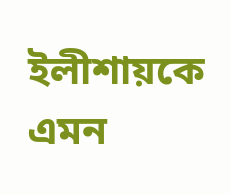ইলীশায়কে এমন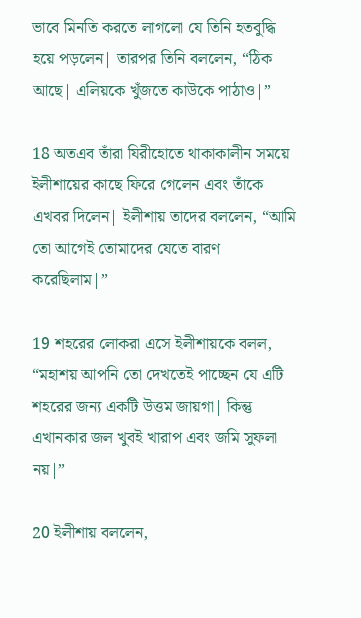ভাবে মিনতি করতে লাগলো যে তিনি হতবুদ্ধি হয়ে পড়লেন| তারপর তিনি বললেন, “ঠিক আছে| এলিয়কে খুঁজতে কাউকে পাঠাও|”

18 অতএব তাঁরা যিরীহোতে থাকাকালীন সময়ে ইলীশায়ের কাছে ফিরে গেলেন এবং তাঁকে এখবর দিলেন| ইলীশায় তাদের বললেন, “আমি তো আগেই তোমাদের যেতে বারণ করেছিলাম|”

19 শহরের লোকরা এসে ইলীশায়কে বলল, “মহাশয় আপনি তো দেখতেই পাচ্ছেন যে এটি শহরের জন্য একটি উত্তম জায়গা| কিন্তু এখানকার জল খুবই খারাপ এবং জমি সুফলা নয়|”

20 ইলীশায় বললেন,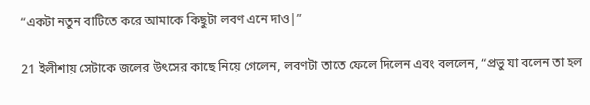“একটা নতুন বাটিতে করে আমাকে কিছুটা লবণ এনে দাও|”

21 ইলীশায় সেটাকে জলের উৎ‌সের কাছে নিয়ে গেলেন, লবণটা তাতে ফেলে দিলেন এবং বললেন, “প্রভু যা বলেন তা হল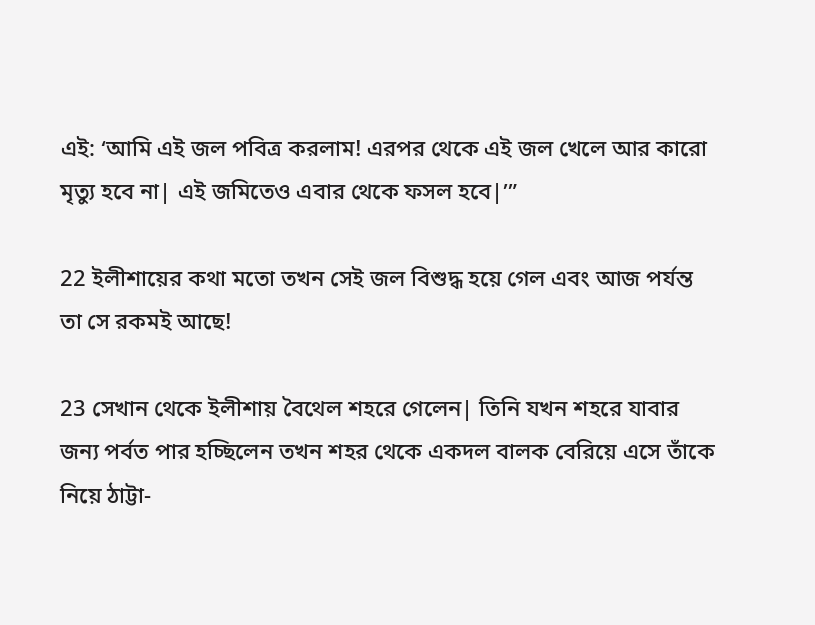এই: ‘আমি এই জল পবিত্র করলাম! এরপর থেকে এই জল খেলে আর কারো মৃত্যু হবে না| এই জমিতেও এবার থেকে ফসল হবে|’”

22 ইলীশায়ের কথা মতো তখন সেই জল বিশুদ্ধ হয়ে গেল এবং আজ পর্যন্ত তা সে রকমই আছে!

23 সেখান থেকে ইলীশায় বৈথেল শহরে গেলেন| তিনি যখন শহরে যাবার জন্য পর্বত পার হচ্ছিলেন তখন শহর থেকে একদল বালক বেরিয়ে এসে তাঁকে নিয়ে ঠাট্টা-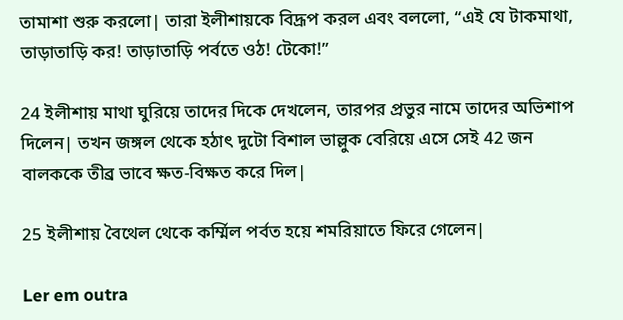তামাশা শুরু করলো| তারা ইলীশায়কে বিদ্রূপ করল এবং বললো, “এই যে টাকমাথা, তাড়াতাড়ি কর! তাড়াতাড়ি পর্বতে ওঠ! টেকো!”

24 ইলীশায় মাথা ঘুরিয়ে তাদের দিকে দেখলেন, তারপর প্রভুর নামে তাদের অভিশাপ দিলেন| তখন জঙ্গল থেকে হঠাৎ‌‌ দুটো বিশাল ভাল্লুক বেরিয়ে এসে সেই 42 জন বালককে তীব্র ভাবে ক্ষত-বিক্ষত করে দিল|

25 ইলীশায় বৈথেল থেকে কর্ম্মিল পর্বত হয়ে শমরিয়াতে ফিরে গেলেন|

Ler em outra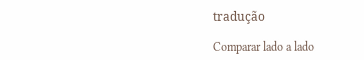tradução

Comparar lado a lado